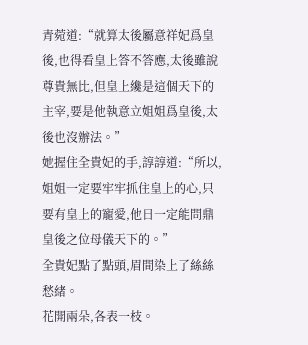青菀道:“就算太後屬意祥妃爲皇後,也得看皇上答不答應,太後雖說尊貴無比,但皇上纔是這個天下的主宰,要是他執意立姐姐爲皇後,太後也沒辦法。”
她握住全貴妃的手,諄諄道:“所以,姐姐一定要牢牢抓住皇上的心,只要有皇上的寵愛,他日一定能問鼎皇後之位母儀天下的。”
全貴妃點了點頭,眉間染上了絲絲愁緒。
花開兩朵,各表一枝。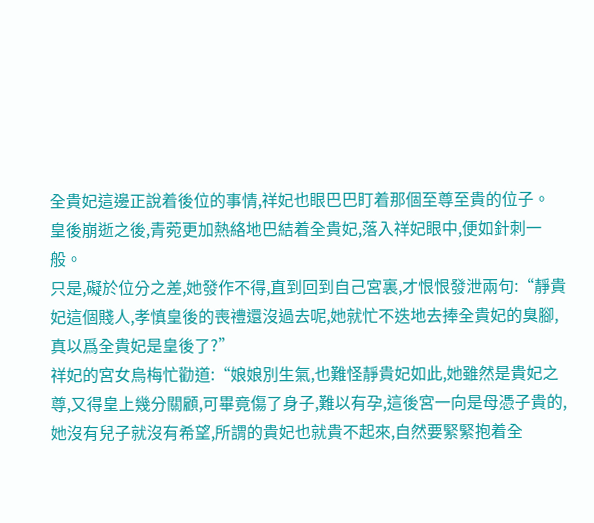全貴妃這邊正說着後位的事情,祥妃也眼巴巴盯着那個至尊至貴的位子。
皇後崩逝之後,青菀更加熱絡地巴結着全貴妃,落入祥妃眼中,便如針刺一般。
只是,礙於位分之差,她發作不得,直到回到自己宮裏,才恨恨發泄兩句:“靜貴妃這個賤人,孝慎皇後的喪禮還沒過去呢,她就忙不迭地去捧全貴妃的臭腳,真以爲全貴妃是皇後了?”
祥妃的宮女烏梅忙勸道:“娘娘別生氣,也難怪靜貴妃如此,她雖然是貴妃之尊,又得皇上幾分關顧,可畢竟傷了身子,難以有孕,這後宮一向是母憑子貴的,她沒有兒子就沒有希望,所謂的貴妃也就貴不起來,自然要緊緊抱着全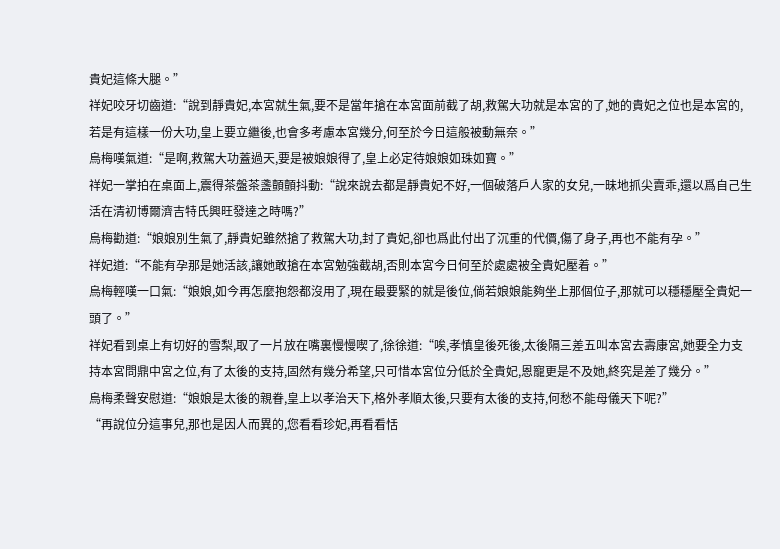貴妃這條大腿。”
祥妃咬牙切齒道:“說到靜貴妃,本宮就生氣,要不是當年搶在本宮面前截了胡,救駕大功就是本宮的了,她的貴妃之位也是本宮的,若是有這樣一份大功,皇上要立繼後,也會多考慮本宮幾分,何至於今日這般被動無奈。”
烏梅嘆氣道:“是啊,救駕大功蓋過天,要是被娘娘得了,皇上必定待娘娘如珠如寶。”
祥妃一掌拍在桌面上,震得茶盤茶盞顫顫抖動:“說來說去都是靜貴妃不好,一個破落戶人家的女兒,一昧地抓尖賣乖,還以爲自己生活在清初博爾濟吉特氏興旺發達之時嗎?”
烏梅勸道:“娘娘別生氣了,靜貴妃雖然搶了救駕大功,封了貴妃,卻也爲此付出了沉重的代價,傷了身子,再也不能有孕。”
祥妃道:“不能有孕那是她活該,讓她敢搶在本宮勉強截胡,否則本宮今日何至於處處被全貴妃壓着。”
烏梅輕嘆一口氣:“娘娘,如今再怎麼抱怨都沒用了,現在最要緊的就是後位,倘若娘娘能夠坐上那個位子,那就可以穩穩壓全貴妃一頭了。”
祥妃看到桌上有切好的雪梨,取了一片放在嘴裏慢慢喫了,徐徐道:“唉,孝慎皇後死後,太後隔三差五叫本宮去壽康宮,她要全力支持本宮問鼎中宮之位,有了太後的支持,固然有幾分希望,只可惜本宮位分低於全貴妃,恩寵更是不及她,終究是差了幾分。”
烏梅柔聲安慰道:“娘娘是太後的親眷,皇上以孝治天下,格外孝順太後,只要有太後的支持,何愁不能母儀天下呢?”
“再說位分這事兒,那也是因人而異的,您看看珍妃,再看看恬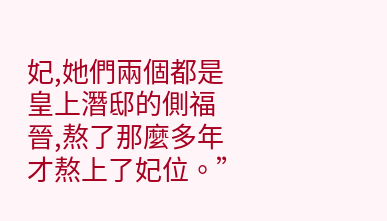妃,她們兩個都是皇上潛邸的側福晉,熬了那麼多年才熬上了妃位。”